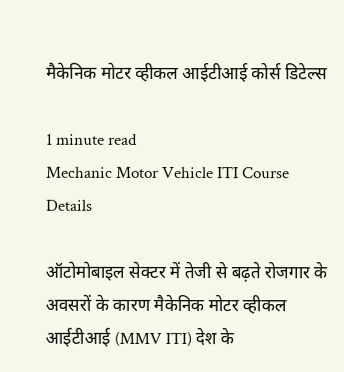मैकेनिक मोटर व्हीकल आईटीआई कोर्स डिटेल्स

1 minute read
Mechanic Motor Vehicle ITI Course Details

ऑटोमोबाइल सेक्टर में तेजी से बढ़ते रोजगार के अवसरों के कारण मैकेनिक मोटर व्हीकल आईटीआई (MMV ITI) देश के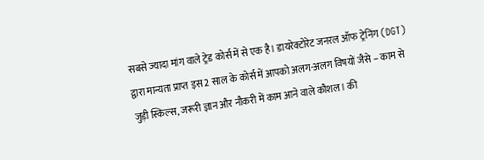सबसे ज्यादा मांग वाले ट्रेड कोर्स में से एक है। डायरेक्टोरेट जनरल ऑफ ट्रेनिंग (DGT) द्वारा मान्यता प्राप्त इस 2 साल के कोर्स में आपको अलग-अलग विषयों जैसे – काम से जुड़ी स्किल्स, जरूरी ज्ञान और नौकरी में काम आने वाले कौशल। की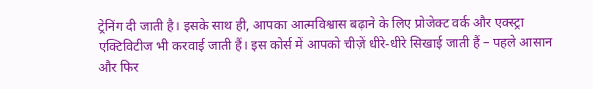ट्रेनिंग दी जाती है। इसके साथ ही, आपका आत्मविश्वास बढ़ाने के लिए प्रोजेक्ट वर्क और एक्स्ट्रा एक्टिविटीज भी करवाई जाती हैं। इस कोर्स में आपको चीज़ें धीरे-धीरे सिखाई जाती हैं – पहले आसान और फिर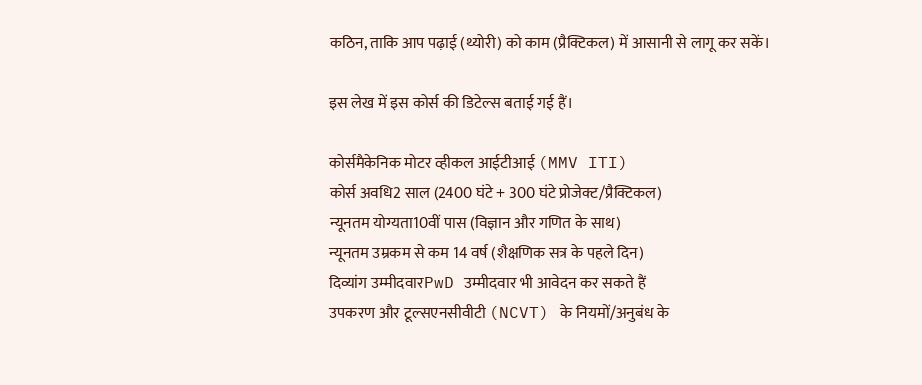कठिन, ताकि आप पढ़ाई (थ्योरी) को काम (प्रैक्टिकल) में आसानी से लागू कर सकें।

इस लेख में इस कोर्स की डिटेल्स बताई गई हैं।

कोर्समैकेनिक मोटर व्हीकल आईटीआई (MMV ITI)
कोर्स अवधि2 साल (2400 घंटे + 300 घंटे प्रोजेक्ट/प्रैक्टिकल)
न्यूनतम योग्यता10वीं पास (विज्ञान और गणित के साथ)
न्यूनतम उम्रकम से कम 14 वर्ष (शैक्षणिक सत्र के पहले दिन)
दिव्यांग उम्मीदवारPwD उम्मीदवार भी आवेदन कर सकते हैं
उपकरण और टूल्सएनसीवीटी (NCVT) के नियमों/अनुबंध के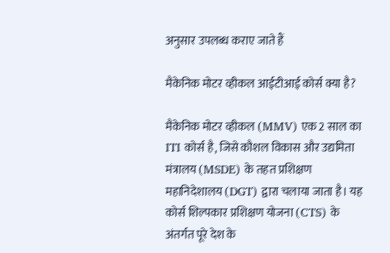अनुसार उपलब्ध कराए जाते हैं

मैकेनिक मोटर व्हीकल आईटीआई कोर्स क्या है?

मैकेनिक मोटर व्हीकल (MMV) एक 2 साल का ITI कोर्स है, जिसे कौशल विकास और उद्यमिता मंत्रालय (MSDE) के तहत प्रशिक्षण महानिदेशालय (DGT) द्वारा चलाया जाता है। यह कोर्स शिल्पकार प्रशिक्षण योजना (CTS) के अंतर्गत पूरे देश के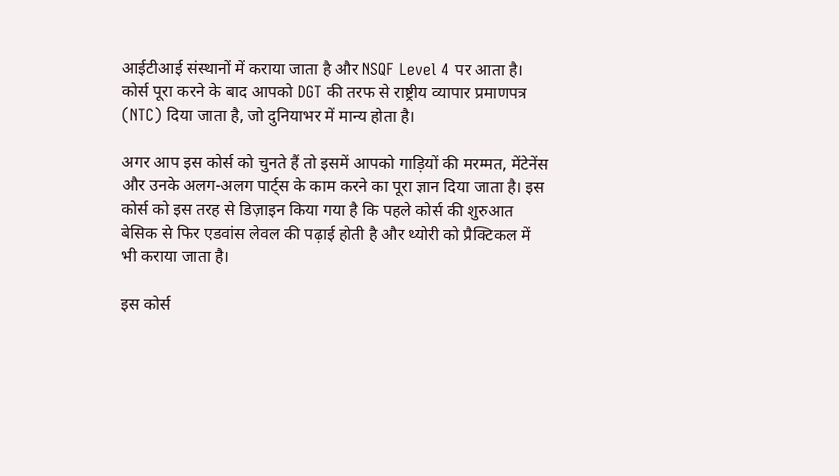आईटीआई संस्थानों में कराया जाता है और NSQF Level 4 पर आता है। कोर्स पूरा करने के बाद आपको DGT की तरफ से राष्ट्रीय व्यापार प्रमाणपत्र (NTC) दिया जाता है, जो दुनियाभर में मान्य होता है।

अगर आप इस कोर्स को चुनते हैं तो इसमें आपको गाड़ियों की मरम्मत, मेंटेनेंस और उनके अलग-अलग पार्ट्स के काम करने का पूरा ज्ञान दिया जाता है। इस कोर्स को इस तरह से डिज़ाइन किया गया है कि पहले कोर्स की शुरुआत बेसिक से फिर एडवांस लेवल की पढ़ाई होती है और थ्योरी को प्रैक्टिकल में भी कराया जाता है।

इस कोर्स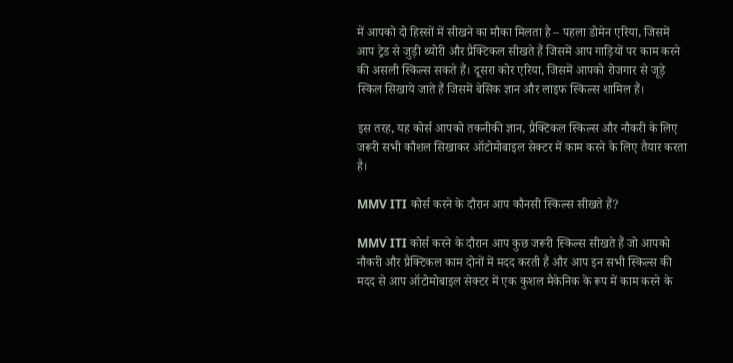में आपको दो हिस्सों में सीखने का मौका मिलता है – पहला डोमेन एरिया, जिसमें आप ट्रेड से जुड़ी थ्योरी और प्रैक्टिकल सीखते हैं जिसमें आप गाड़ियों पर काम करने की असली स्किल्स सकते हैं। दूसरा कोर एरिया, जिसमें आपको रोजगार से जूड़े स्किल सिखाये जाते हैं जिसमें बेसिक ज्ञान और लाइफ स्किल्स शामिल हैं।

इस तरह, यह कोर्स आपको तकनीकी ज्ञान, प्रैक्टिकल स्किल्स और नौकरी के लिए जरूरी सभी कौशल सिखाकर ऑटोमोबाइल सेक्टर में काम करने के लिए तैयार करता है।

MMV ITI कोर्स करने के दौरान आप कौनसी स्किल्स सीखते हैं?

MMV ITI कोर्स करने के दौरान आप कुछ जरूरी स्किल्स सीखते हैं जो आपको नौकरी और प्रैक्टिकल काम दोनों में मदद करती हैं और आप इन सभी स्किल्स की मदद से आप ऑटोमोबाइल सेक्टर में एक कुशल मैकेनिक के रूप में काम करने के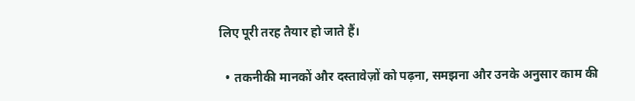लिए पूरी तरह तैयार हो जाते हैं।

  • तकनीकी मानकों और दस्तावेज़ों को पढ़ना, समझना और उनके अनुसार काम की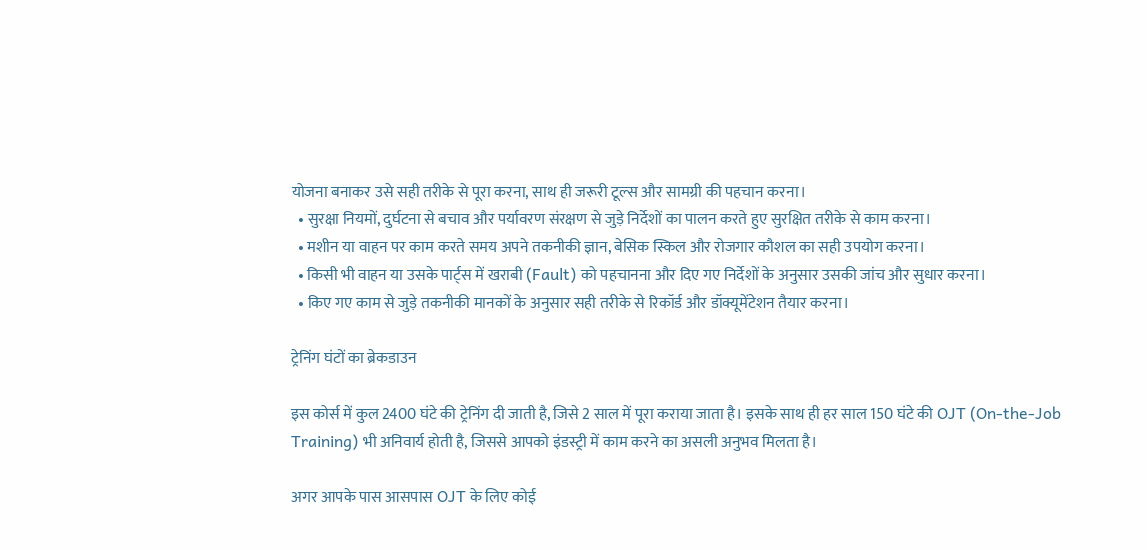योजना बनाकर उसे सही तरीके से पूरा करना, साथ ही जरूरी टूल्स और सामग्री की पहचान करना।
  • सुरक्षा नियमों, दुर्घटना से बचाव और पर्यावरण संरक्षण से जुड़े निर्देशों का पालन करते हुए सुरक्षित तरीके से काम करना।
  • मशीन या वाहन पर काम करते समय अपने तकनीकी ज्ञान, बेसिक स्किल और रोजगार कौशल का सही उपयोग करना।
  • किसी भी वाहन या उसके पार्ट्स में खराबी (Fault) को पहचानना और दिए गए निर्देशों के अनुसार उसकी जांच और सुधार करना।
  • किए गए काम से जुड़े तकनीकी मानकों के अनुसार सही तरीके से रिकॉर्ड और डॉक्यूमेंटेशन तैयार करना।

ट्रेनिंग घंटों का ब्रेकडाउन

इस कोर्स में कुल 2400 घंटे की ट्रेनिंग दी जाती है, जिसे 2 साल में पूरा कराया जाता है। इसके साथ ही हर साल 150 घंटे की OJT (On-the-Job Training) भी अनिवार्य होती है, जिससे आपको इंडस्ट्री में काम करने का असली अनुभव मिलता है।

अगर आपके पास आसपास OJT के लिए कोई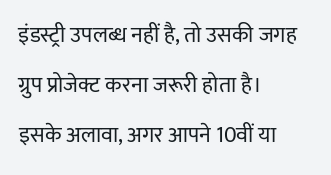इंडस्ट्री उपलब्ध नहीं है, तो उसकी जगह ग्रुप प्रोजेक्ट करना जरूरी होता है। इसके अलावा, अगर आपने 10वीं या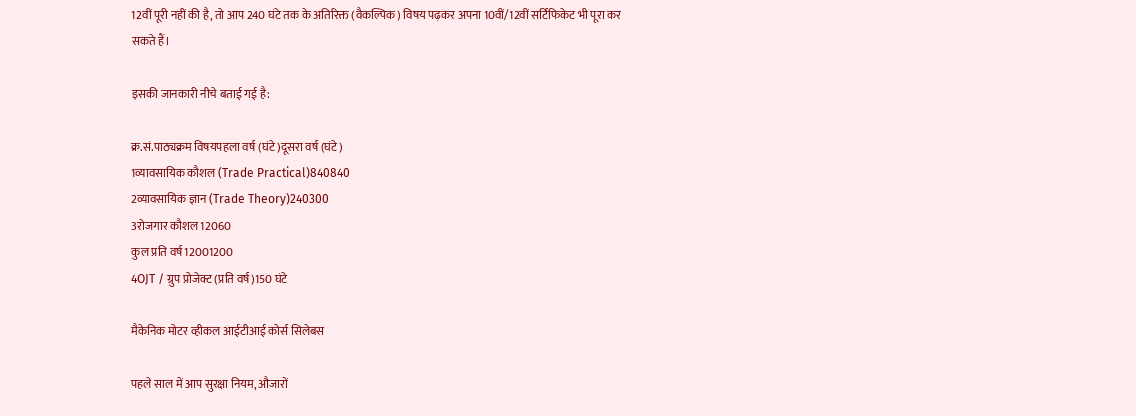12वीं पूरी नहीं की है, तो आप 240 घंटे तक के अतिरिक्त (वैकल्पिक) विषय पढ़कर अपना 10वीं/12वीं सर्टिफिकेट भी पूरा कर सकते हैं।

इसकी जानकारी नीचे बताई गई है:

क्र.सं.पाठ्यक्रम विषयपहला वर्ष (घंटे)दूसरा वर्ष (घंटे)
1व्यावसायिक कौशल (Trade Practical)840840
2व्यावसायिक ज्ञान (Trade Theory)240300
3रोजगार कौशल12060
कुल प्रति वर्ष12001200
4OJT / ग्रुप प्रोजेक्ट (प्रति वर्ष)150 घंटे

मैकेनिक मोटर व्हीकल आईटीआई कोर्स सिलेबस

पहले साल में आप सुरक्षा नियम, औजारों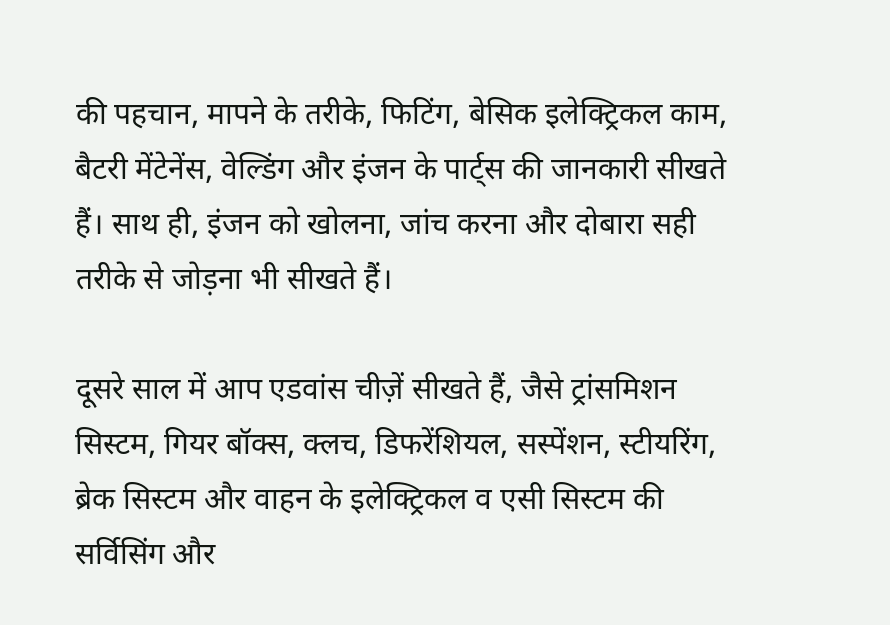की पहचान, मापने के तरीके, फिटिंग, बेसिक इलेक्ट्रिकल काम, बैटरी मेंटेनेंस, वेल्डिंग और इंजन के पार्ट्स की जानकारी सीखते हैं। साथ ही, इंजन को खोलना, जांच करना और दोबारा सही तरीके से जोड़ना भी सीखते हैं।

दूसरे साल में आप एडवांस चीज़ें सीखते हैं, जैसे ट्रांसमिशन सिस्टम, गियर बॉक्स, क्लच, डिफरेंशियल, सस्पेंशन, स्टीयरिंग, ब्रेक सिस्टम और वाहन के इलेक्ट्रिकल व एसी सिस्टम की सर्विसिंग और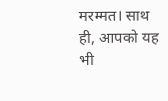मरम्मत। साथ ही, आपको यह भी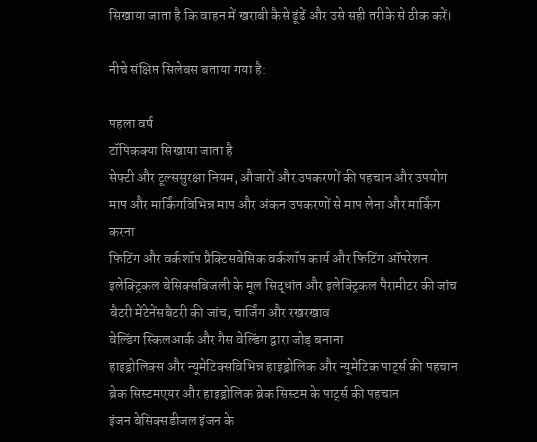सिखाया जाता है कि वाहन में खराबी कैसे ढूंढें और उसे सही तरीके से ठीक करें।

नीचे संक्षिप्त सिलेबस बताया गया है:

पहला वर्ष
टॉपिकक्या सिखाया जाता है
सेफ्टी और टूल्ससुरक्षा नियम, औजारों और उपकरणों की पहचान और उपयोग
माप और मार्किंगविभिन्न माप और अंकन उपकरणों से माप लेना और मार्किंग करना
फिटिंग और वर्कशॉप प्रैक्टिसबेसिक वर्कशॉप कार्य और फिटिंग ऑपरेशन
इलेक्ट्रिकल बेसिक्सबिजली के मूल सिद्धांत और इलेक्ट्रिकल पैरामीटर की जांच
बैटरी मेंटेनेंसबैटरी की जांच, चार्जिंग और रखरखाव
वेल्डिंग स्किलआर्क और गैस वेल्डिंग द्वारा जोड़ बनाना
हाइड्रोलिक्स और न्यूमेटिक्सविभिन्न हाइड्रोलिक और न्यूमेटिक पार्ट्स की पहचान
ब्रेक सिस्टमएयर और हाइड्रोलिक ब्रेक सिस्टम के पार्ट्स की पहचान
इंजन बेसिक्सडीजल इंजन के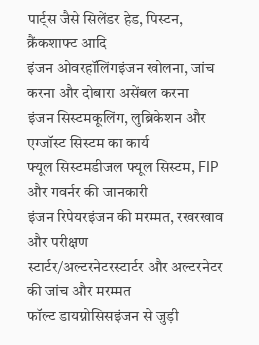पार्ट्स जैसे सिलेंडर हेड, पिस्टन, क्रैंकशाफ्ट आदि
इंजन ओवरहॉलिंगइंजन खोलना, जांच करना और दोबारा असेंबल करना
इंजन सिस्टमकूलिंग, लुब्रिकेशन और एग्जॉस्ट सिस्टम का कार्य
फ्यूल सिस्टमडीजल फ्यूल सिस्टम, FIP और गवर्नर की जानकारी
इंजन रिपेयरइंजन की मरम्मत, रखरखाव और परीक्षण
स्टार्टर/अल्टरनेटरस्टार्टर और अल्टरनेटर की जांच और मरम्मत
फॉल्ट डायग्नोसिसइंजन से जुड़ी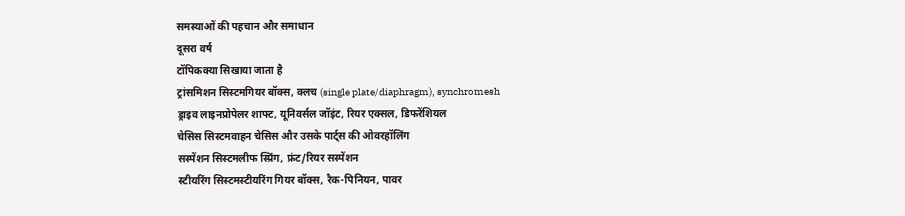समस्याओं की पहचान और समाधान
दूसरा वर्ष
टॉपिकक्या सिखाया जाता है
ट्रांसमिशन सिस्टमगियर बॉक्स, क्लच (single plate/diaphragm), synchromesh
ड्राइव लाइनप्रोपेलर शाफ्ट, यूनिवर्सल जॉइंट, रियर एक्सल, डिफरेंशियल
चेसिस सिस्टमवाहन चेसिस और उसके पार्ट्स की ओवरहॉलिंग
सस्पेंशन सिस्टमलीफ स्प्रिंग, फ्रंट/रियर सस्पेंशन
स्टीयरिंग सिस्टमस्टीयरिंग गियर बॉक्स, रैक-पिनियन, पावर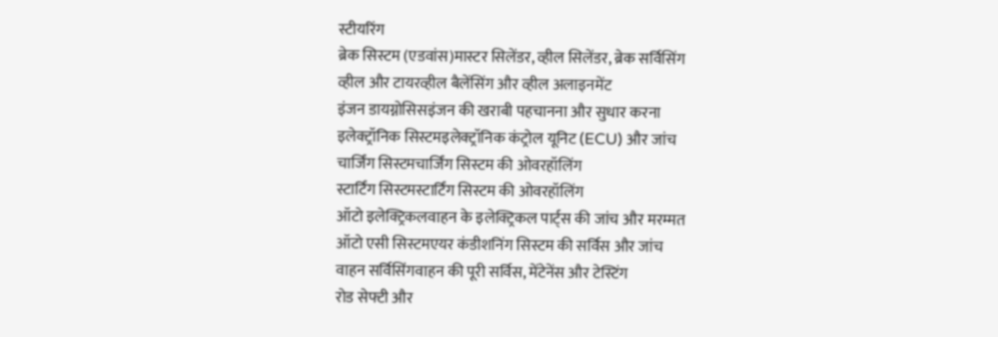स्टीयरिंग
ब्रेक सिस्टम (एडवांस)मास्टर सिलेंडर, व्हील सिलेंडर, ब्रेक सर्विसिंग
व्हील और टायरव्हील बैलेंसिंग और व्हील अलाइनमेंट
इंजन डायग्नोसिसइंजन की खराबी पहचानना और सुधार करना
इलेक्ट्रॉनिक सिस्टमइलेक्ट्रॉनिक कंट्रोल यूनिट (ECU) और जांच
चार्जिंग सिस्टमचार्जिंग सिस्टम की ओवरहॉलिंग
स्टार्टिंग सिस्टमस्टार्टिंग सिस्टम की ओवरहॉलिंग
ऑटो इलेक्ट्रिकलवाहन के इलेक्ट्रिकल पार्ट्स की जांच और मरम्मत
ऑटो एसी सिस्टमएयर कंडीशनिंग सिस्टम की सर्विस और जांच
वाहन सर्विसिंगवाहन की पूरी सर्विस, मेंटेनेंस और टेस्टिंग
रोड सेफ्टी और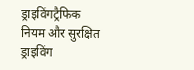ड्राइविंगट्रैफिक नियम और सुरक्षित ड्राइविंग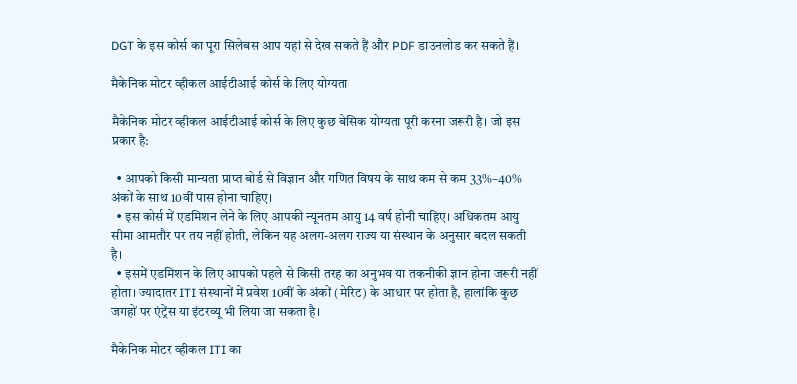DGT के इस कोर्स का पूरा सिलेबस आप यहां से देख सकते हैं और PDF डाउनलोड कर सकते हैं।

मैकेनिक मोटर व्हीकल आईटीआई कोर्स के लिए योग्यता

मैकेनिक मोटर व्हीकल आईटीआई कोर्स के लिए कुछ बेसिक योग्यता पूरी करना जरूरी है। जो इस प्रकार है:

  • आपको किसी मान्यता प्राप्त बोर्ड से विज्ञान और गणित विषय के साथ कम से कम 33%–40% अंकों के साथ 10वीं पास होना चाहिए।
  • इस कोर्स में एडमिशन लेने के लिए आपकी न्यूनतम आयु 14 वर्ष होनी चाहिए। अधिकतम आयु सीमा आमतौर पर तय नहीं होती, लेकिन यह अलग-अलग राज्य या संस्थान के अनुसार बदल सकती है।
  • इसमें एडमिशन के लिए आपको पहले से किसी तरह का अनुभव या तकनीकी ज्ञान होना जरूरी नहीं होता। ज्यादातर ITI संस्थानों में प्रवेश 10वीं के अंकों (मेरिट) के आधार पर होता है, हालांकि कुछ जगहों पर एंट्रेंस या इंटरव्यू भी लिया जा सकता है।

मैकेनिक मोटर व्हीकल ITI का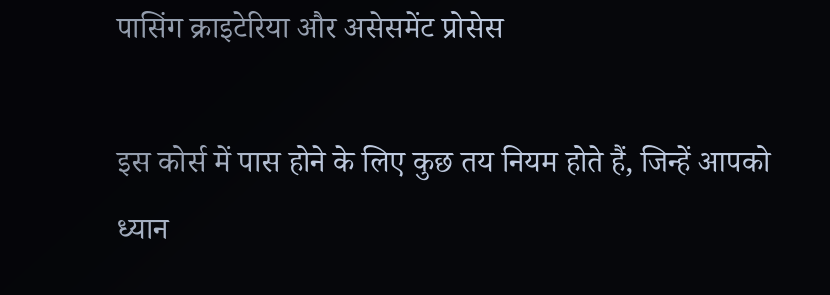पासिंग क्राइटेरिया और असेसमेंट प्रोसेस

इस कोर्स में पास होने के लिए कुछ तय नियम होते हैं, जिन्हें आपको ध्यान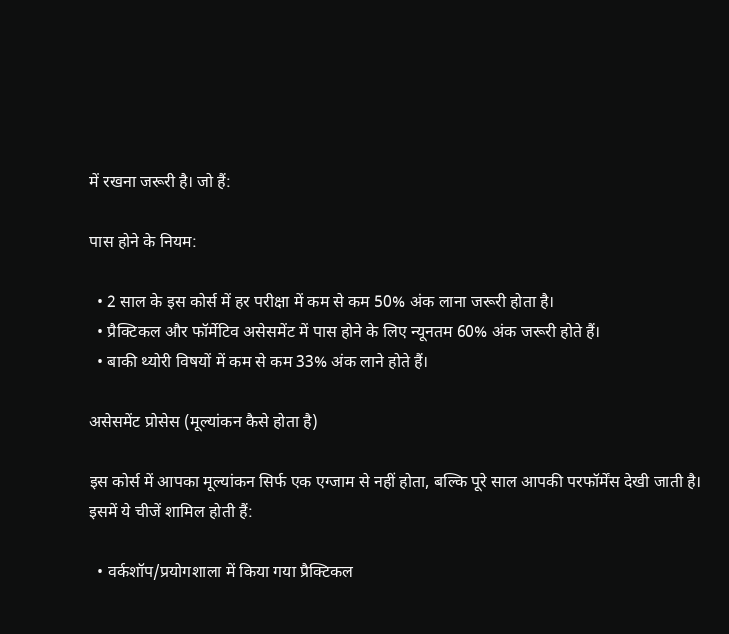में रखना जरूरी है। जो हैं:

पास होने के नियम:

  • 2 साल के इस कोर्स में हर परीक्षा में कम से कम 50% अंक लाना जरूरी होता है।
  • प्रैक्टिकल और फॉर्मेटिव असेसमेंट में पास होने के लिए न्यूनतम 60% अंक जरूरी होते हैं।
  • बाकी थ्योरी विषयों में कम से कम 33% अंक लाने होते हैं।

असेसमेंट प्रोसेस (मूल्यांकन कैसे होता है)

इस कोर्स में आपका मूल्यांकन सिर्फ एक एग्जाम से नहीं होता, बल्कि पूरे साल आपकी परफॉर्मेंस देखी जाती है। इसमें ये चीजें शामिल होती हैं:

  • वर्कशॉप/प्रयोगशाला में किया गया प्रैक्टिकल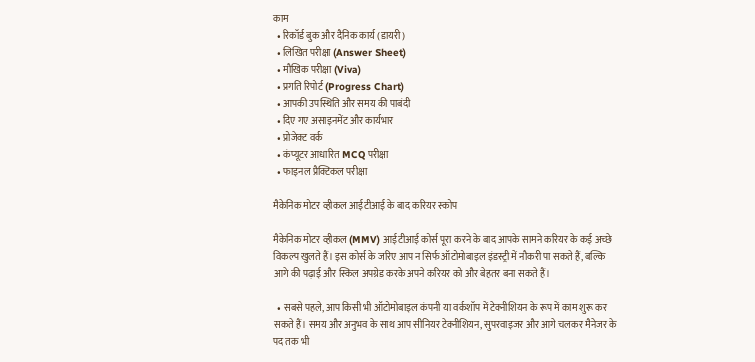काम
  • रिकॉर्ड बुक और दैनिक कार्य (डायरी)
  • लिखित परीक्षा (Answer Sheet)
  • मौखिक परीक्षा (Viva)
  • प्रगति रिपोर्ट (Progress Chart)
  • आपकी उपस्थिति और समय की पाबंदी
  • दिए गए असाइनमेंट और कार्यभार
  • प्रोजेक्ट वर्क
  • कंप्यूटर आधारित MCQ परीक्षा
  • फाइनल प्रैक्टिकल परीक्षा

मैकेनिक मोटर व्हीकल आईटीआई के बाद करियर स्कोप

मैकेनिक मोटर व्हीकल (MMV) आईटीआई कोर्स पूरा करने के बाद आपके सामने करियर के कई अच्छे विकल्प खुलते हैं। इस कोर्स के जरिए आप न सिर्फ ऑटोमोबाइल इंडस्ट्री में नौकरी पा सकते हैं, बल्कि आगे की पढ़ाई और स्किल अपग्रेड करके अपने करियर को और बेहतर बना सकते हैं।

  • सबसे पहले, आप किसी भी ऑटोमोबाइल कंपनी या वर्कशॉप में टेक्नीशियन के रूप में काम शुरू कर सकते हैं। समय और अनुभव के साथ आप सीनियर टेक्नीशियन, सुपरवाइजर और आगे चलकर मैनेजर के पद तक भी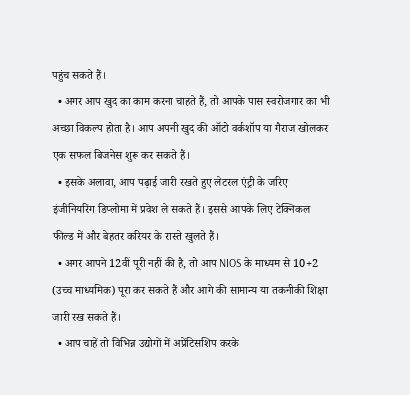पहुंच सकते हैं।
  • अगर आप खुद का काम करना चाहते हैं, तो आपके पास स्वरोजगार का भी अच्छा विकल्प होता है। आप अपनी खुद की ऑटो वर्कशॉप या गैराज खोलकर एक सफल बिजनेस शुरू कर सकते हैं।
  • इसके अलावा, आप पढ़ाई जारी रखते हुए लेटरल एंट्री के जरिए इंजीनियरिंग डिप्लोमा में प्रवेश ले सकते हैं। इससे आपके लिए टेक्निकल फील्ड में और बेहतर करियर के रास्ते खुलते हैं।
  • अगर आपने 12वीं पूरी नहीं की है, तो आप NIOS के माध्यम से 10+2 (उच्च माध्यमिक) पूरा कर सकते हैं और आगे की सामान्य या तकनीकी शिक्षा जारी रख सकते हैं।
  • आप चाहें तो विभिन्न उद्योगों में अप्रेंटिसशिप करके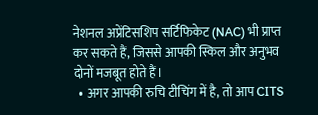नेशनल अप्रेंटिसशिप सर्टिफिकेट (NAC) भी प्राप्त कर सकते हैं, जिससे आपकी स्किल और अनुभव दोनों मजबूत होते हैं।
  • अगर आपकी रुचि टीचिंग में है, तो आप CITS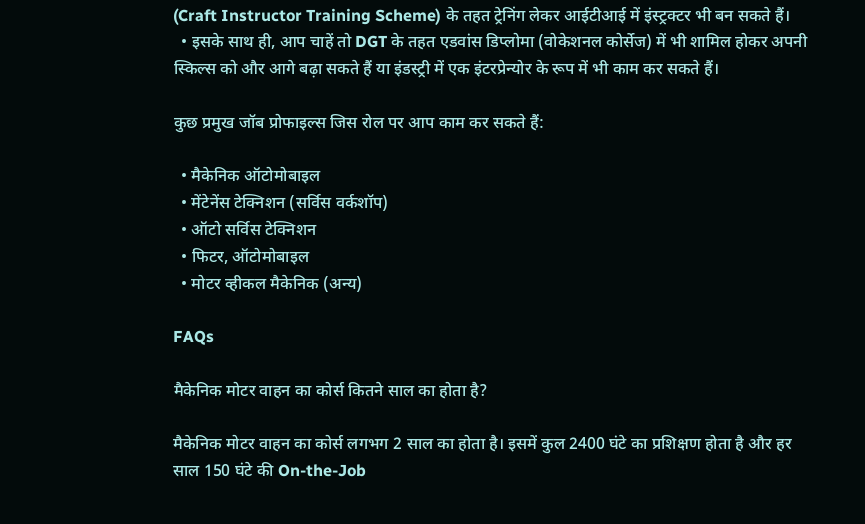(Craft Instructor Training Scheme) के तहत ट्रेनिंग लेकर आईटीआई में इंस्ट्रक्टर भी बन सकते हैं।
  • इसके साथ ही, आप चाहें तो DGT के तहत एडवांस डिप्लोमा (वोकेशनल कोर्सेज) में भी शामिल होकर अपनी स्किल्स को और आगे बढ़ा सकते हैं या इंडस्ट्री में एक इंटरप्रेन्योर के रूप में भी काम कर सकते हैं।

कुछ प्रमुख जॉब प्रोफाइल्स जिस रोल पर आप काम कर सकते हैं:

  • मैकेनिक ऑटोमोबाइल
  • मेंटेनेंस टेक्निशन (सर्विस वर्कशॉप)
  • ऑटो सर्विस टेक्निशन
  • फिटर, ऑटोमोबाइल
  • मोटर व्हीकल मैकेनिक (अन्य)

FAQs

मैकेनिक मोटर वाहन का कोर्स कितने साल का होता है?

मैकेनिक मोटर वाहन का कोर्स लगभग 2 साल का होता है। इसमें कुल 2400 घंटे का प्रशिक्षण होता है और हर साल 150 घंटे की On-the-Job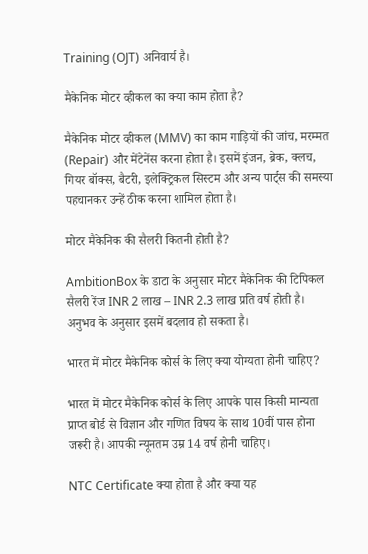Training (OJT) अनिवार्य है।

मैकेनिक मोटर व्हीकल का क्या काम होता है?

मैकेनिक मोटर व्हीकल (MMV) का काम गाड़ियों की जांच, मरम्मत (Repair) और मेंटेनेंस करना होता है। इसमें इंजन, ब्रेक, क्लच, गियर बॉक्स, बैटरी, इलेक्ट्रिकल सिस्टम और अन्य पार्ट्स की समस्या पहचानकर उन्हें ठीक करना शामिल होता है।

मोटर मैकेनिक की सैलरी कितनी होती है?

AmbitionBox के डाटा के अनुसार मोटर मैकेनिक की टिपिकल सैलरी रेंज INR 2 लाख – INR 2.3 लाख प्रति वर्ष होती है। अनुभव के अनुसार इसमें बदलाव हो सकता है।

भारत में मोटर मैकेनिक कोर्स के लिए क्या योग्यता होनी चाहिए?

भारत में मोटर मैकेनिक कोर्स के लिए आपके पास किसी मान्यता प्राप्त बोर्ड से विज्ञान और गणित विषय के साथ 10वीं पास होना जरूरी है। आपकी न्यूनतम उम्र 14 वर्ष होनी चाहिए।

NTC Certificate क्या होता है और क्या यह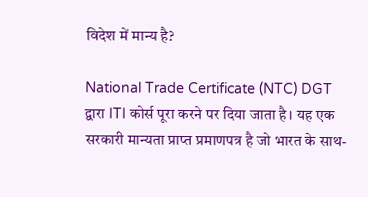विदेश में मान्य है?

National Trade Certificate (NTC) DGT द्वारा ITI कोर्स पूरा करने पर दिया जाता है। यह एक सरकारी मान्यता प्राप्त प्रमाणपत्र है जो भारत के साथ-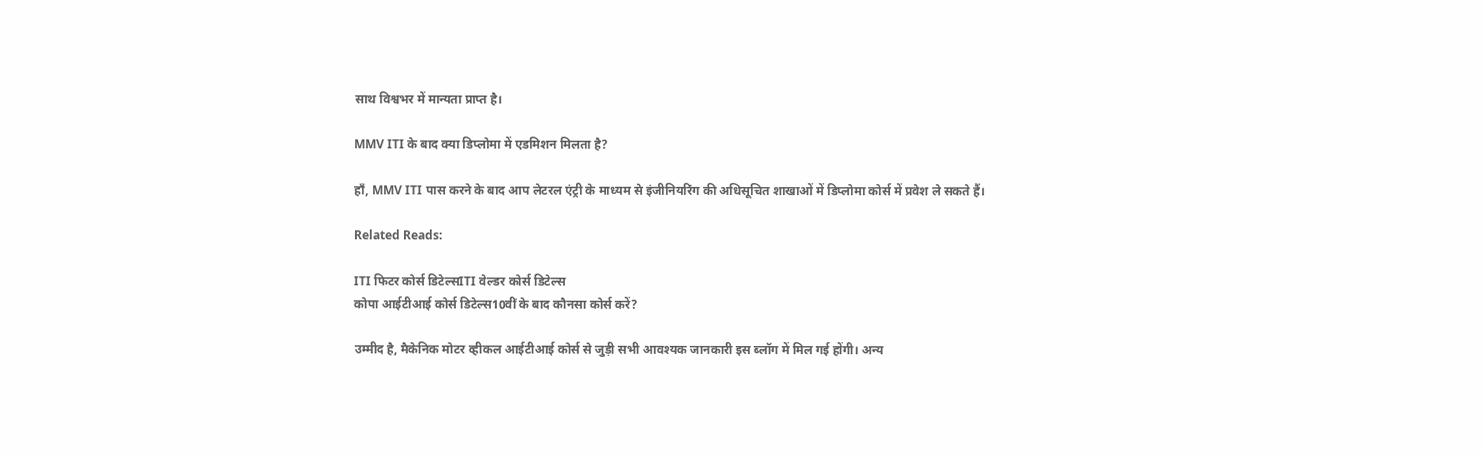साथ विश्वभर में मान्यता प्राप्त है।

MMV ITI के बाद क्या डिप्लोमा में एडमिशन मिलता है?

हाँ, MMV ITI पास करने के बाद आप लेटरल एंट्री के माध्यम से इंजीनियरिंग की अधिसूचित शाखाओं में डिप्लोमा कोर्स में प्रवेश ले सकते हैं।

Related Reads:

ITI फिटर कोर्स डिटेल्सITI वेल्डर कोर्स डिटेल्स
कोपा आईटीआई कोर्स डिटेल्स10वीं के बाद कौनसा कोर्स करें?

उम्मीद है, मैकेनिक मोटर व्हीकल आईटीआई कोर्स से जुड़ी सभी आवश्यक जानकारी इस ब्लॉग में मिल गई होंगी। अन्य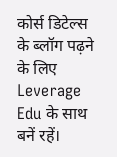कोर्स डिटेल्स के ब्लॉग पढ़ने के लिए Leverage Edu के साथ बनें रहें।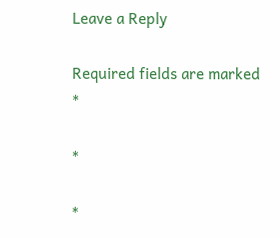Leave a Reply

Required fields are marked *

*

*